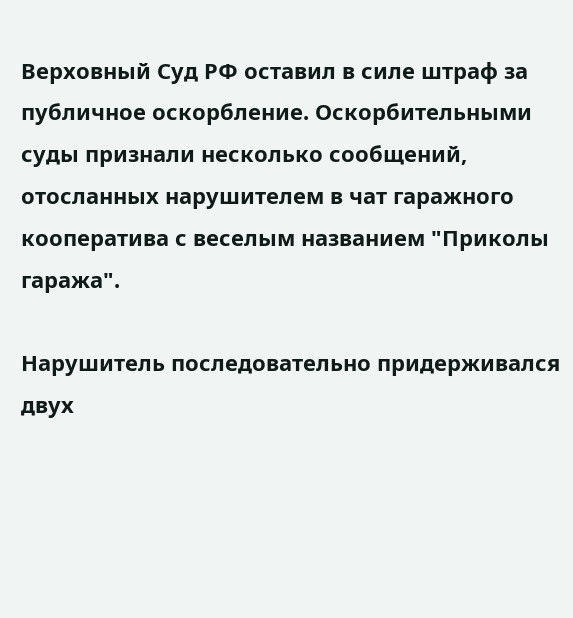Верховный Суд РФ оставил в силе штраф за публичное оскорбление. Оскорбительными суды признали несколько сообщений, отосланных нарушителем в чат гаражного кооператива с веселым названием "Приколы гаража".

Нарушитель последовательно придерживался двух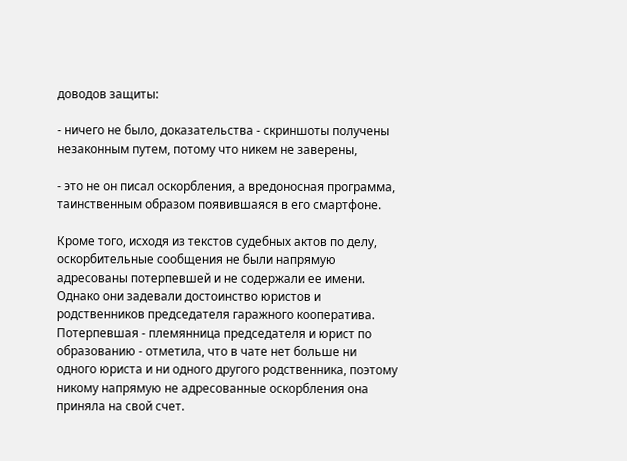доводов защиты:

- ничего не было, доказательства - скриншоты получены незаконным путем, потому что никем не заверены,

- это не он писал оскорбления, а вредоносная программа, таинственным образом появившаяся в его смартфоне.

Кроме того, исходя из текстов судебных актов по делу, оскорбительные сообщения не были напрямую адресованы потерпевшей и не содержали ее имени. Однако они задевали достоинство юристов и родственников председателя гаражного кооператива. Потерпевшая - племянница председателя и юрист по образованию - отметила, что в чате нет больше ни одного юриста и ни одного другого родственника, поэтому никому напрямую не адресованные оскорбления она приняла на свой счет.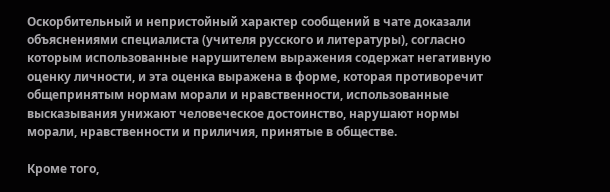Оскорбительный и непристойный характер сообщений в чате доказали объяснениями специалиста (учителя русского и литературы), согласно которым использованные нарушителем выражения содержат негативную оценку личности, и эта оценка выражена в форме, которая противоречит общепринятым нормам морали и нравственности, использованные высказывания унижают человеческое достоинство, нарушают нормы морали, нравственности и приличия, принятые в обществе.

Кроме того,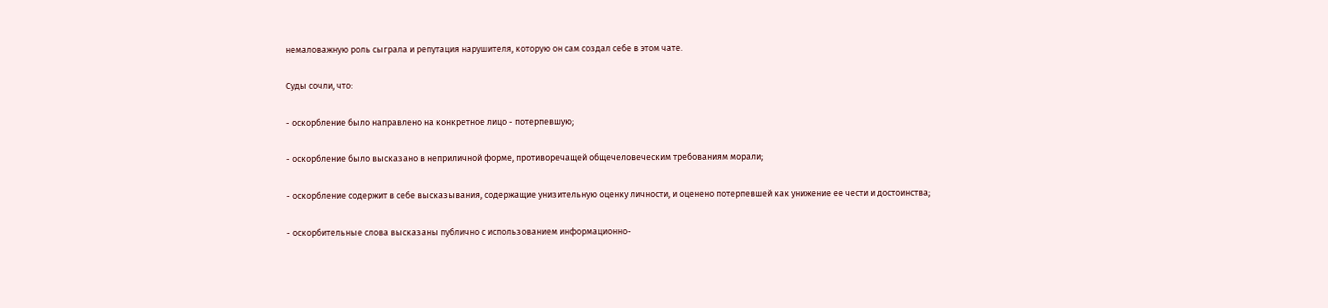немаловажную роль сыграла и репутация нарушителя, которую он сам создал себе в этом чате.

Суды сочли, что:

- оскорбление было направлено на конкретное лицо - потерпевшую;

- оскорбление было высказано в неприличной форме, противоречащей общечеловеческим требованиям морали;

- оскорбление содержит в себе высказывания, содержащие унизительную оценку личности, и оценено потерпевшей как унижение ее чести и достоинства;

- оскорбительные слова высказаны публично с использованием информационно-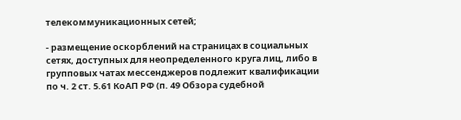телекоммуникационных сетей;

- размещение оскорблений на страницах в социальных сетях, доступных для неопределенного круга лиц, либо в групповых чатах мессенджеров подлежит квалификации по ч. 2 ст. 5.61 КоАП РФ (п. 49 Обзора судебной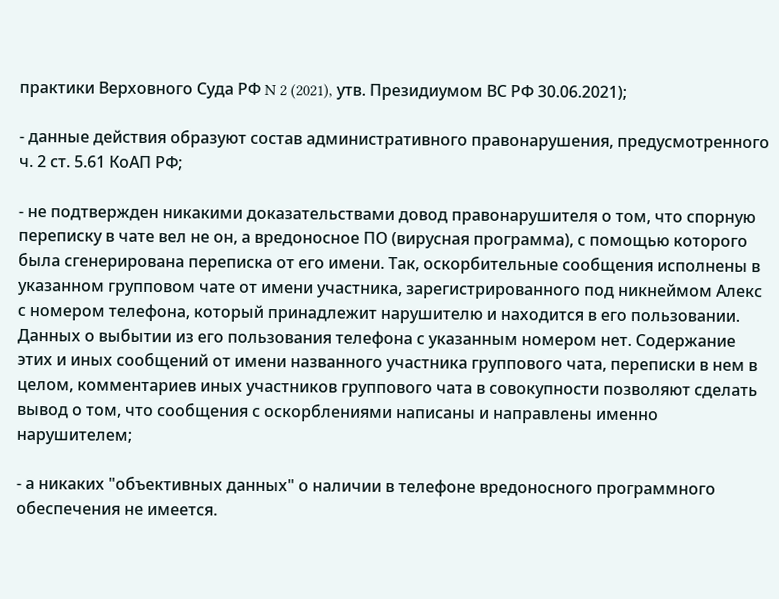практики Верховного Суда РФ N 2 (2021), утв. Президиумом ВС РФ 30.06.2021);

- данные действия образуют состав административного правонарушения, предусмотренного ч. 2 ст. 5.61 КоАП РФ;

- не подтвержден никакими доказательствами довод правонарушителя о том, что спорную переписку в чате вел не он, а вредоносное ПО (вирусная программа), с помощью которого была сгенерирована переписка от его имени. Так, оскорбительные сообщения исполнены в указанном групповом чате от имени участника, зарегистрированного под никнеймом Алекс с номером телефона, который принадлежит нарушителю и находится в его пользовании. Данных о выбытии из его пользования телефона с указанным номером нет. Содержание этих и иных сообщений от имени названного участника группового чата, переписки в нем в целом, комментариев иных участников группового чата в совокупности позволяют сделать вывод о том, что сообщения с оскорблениями написаны и направлены именно нарушителем;

- а никаких "объективных данных" о наличии в телефоне вредоносного программного обеспечения не имеется.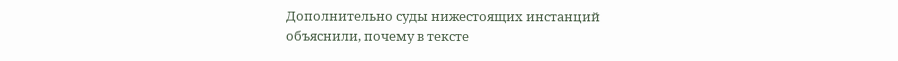Дополнительно суды нижестоящих инстанций объяснили, почему в тексте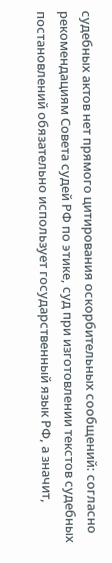судебных актов нет прямого цитирования оскорбительных сообщений: согласно рекомендациям Совета судей РФ по этике, суд при изготовлении текстов судебных постановлений обязательно использует государственный язык РФ, а значит,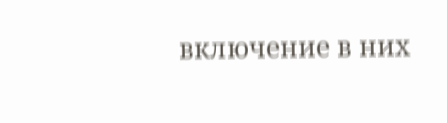включение в них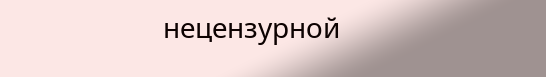нецензурной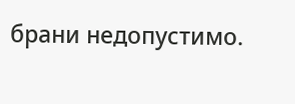брани недопустимо.